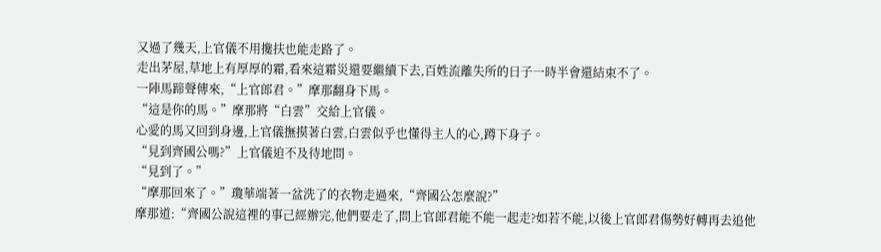又過了幾天,上官儀不用攙扶也能走路了。
走出茅屋,草地上有厚厚的霜,看來這霜災還要繼續下去,百姓流離失所的日子一時半會還結束不了。
一陣馬蹄聲傳來,“上官郎君。”摩那翻身下馬。
“這是你的馬。”摩那將“白雲”交給上官儀。
心愛的馬又回到身邊,上官儀撫摸著白雲,白雲似乎也懂得主人的心,蹲下身子。
“見到齊國公嗎?”上官儀迫不及待地問。
“見到了。”
“摩那回來了。”瓊華端著一盆洗了的衣物走過來,“齊國公怎麼說?”
摩那道:“齊國公說這裡的事己經辦完,他們要走了,問上官郎君能不能一起走?如若不能,以後上官郎君傷勢好轉再去追他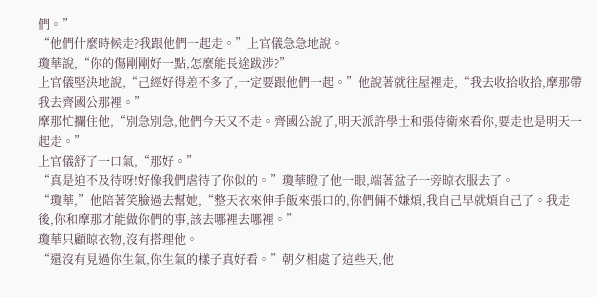們。”
“他們什麼時候走?我跟他們一起走。”上官儀急急地說。
瓊華說,“你的傷剛剛好一點,怎麼能長途跋涉?”
上官儀堅決地說,“己經好得差不多了,一定要跟他們一起。”他說著就往屋裡走,“我去收拾收拾,摩那帶我去齊國公那裡。”
摩那忙攔住他,“別急別急,他們今天又不走。齊國公說了,明天派許學士和張侍衛來看你,要走也是明天一起走。”
上官儀舒了一口氣,“那好。”
“真是迫不及待呀!好像我們虐待了你似的。”瓊華瞪了他一眼,端著盆子一旁晾衣服去了。
“瓊華,”他陪著笑臉過去幫她,“整天衣來伸手飯來張口的,你們倆不嫌煩,我自己早就煩自己了。我走後,你和摩那才能做你們的事,該去哪裡去哪裡。”
瓊華只顧晾衣物,沒有搭理他。
“還沒有見過你生氣,你生氣的樣子真好看。”朝夕相處了這些天,他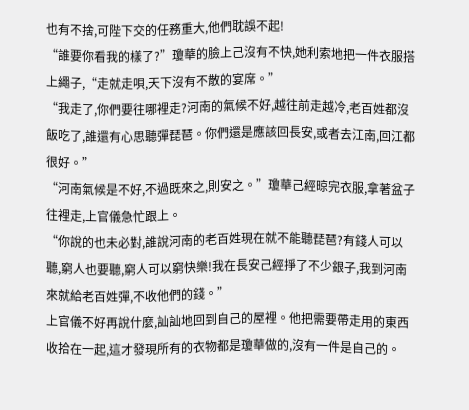也有不捨,可陛下交的任務重大,他們耽誤不起!
“誰要你看我的樣了?”瓊華的臉上己沒有不快,她利索地把一件衣服搭上繩子,“走就走唄,天下沒有不散的宴席。”
“我走了,你們要往哪裡走?河南的氣候不好,越往前走越冷,老百姓都沒飯吃了,誰還有心思聽彈琵琶。你們還是應該回長安,或者去江南,回江都很好。”
“河南氣候是不好,不過既來之,則安之。”瓊華己經晾完衣服,拿著盆子往裡走,上官儀急忙跟上。
“你說的也未必對,誰說河南的老百姓現在就不能聽琵琶?有錢人可以聽,窮人也要聽,窮人可以窮快樂!我在長安己經掙了不少銀子,我到河南來就給老百姓彈,不收他們的錢。”
上官儀不好再說什麼,訕訕地回到自己的屋裡。他把需要帶走用的東西收拾在一起,這才發現所有的衣物都是瓊華做的,沒有一件是自己的。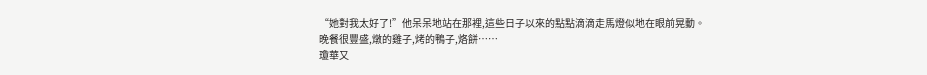“她對我太好了!”他呆呆地站在那裡,這些日子以來的點點滴滴走馬燈似地在眼前晃動。
晚餐很豐盛,燉的雞子,烤的鴨子,烙餅……
瓊華又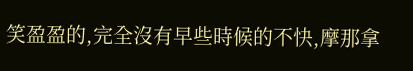笑盈盈的,完全沒有早些時候的不快,摩那拿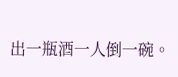出一瓶酒一人倒一碗。